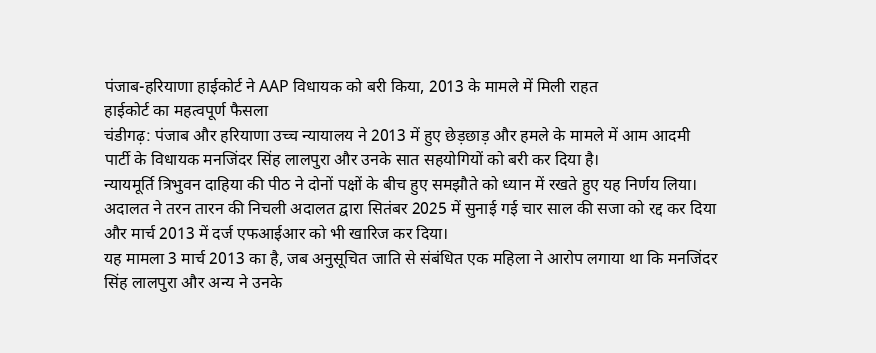पंजाब-हरियाणा हाईकोर्ट ने AAP विधायक को बरी किया, 2013 के मामले में मिली राहत
हाईकोर्ट का महत्वपूर्ण फैसला
चंडीगढ़: पंजाब और हरियाणा उच्च न्यायालय ने 2013 में हुए छेड़छाड़ और हमले के मामले में आम आदमी पार्टी के विधायक मनजिंदर सिंह लालपुरा और उनके सात सहयोगियों को बरी कर दिया है।
न्यायमूर्ति त्रिभुवन दाहिया की पीठ ने दोनों पक्षों के बीच हुए समझौते को ध्यान में रखते हुए यह निर्णय लिया। अदालत ने तरन तारन की निचली अदालत द्वारा सितंबर 2025 में सुनाई गई चार साल की सजा को रद्द कर दिया और मार्च 2013 में दर्ज एफआईआर को भी खारिज कर दिया।
यह मामला 3 मार्च 2013 का है, जब अनुसूचित जाति से संबंधित एक महिला ने आरोप लगाया था कि मनजिंदर सिंह लालपुरा और अन्य ने उनके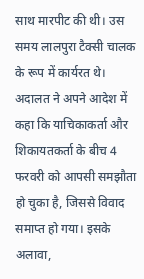साथ मारपीट की थी। उस समय लालपुरा टैक्सी चालक के रूप में कार्यरत थे।
अदालत ने अपने आदेश में कहा कि याचिकाकर्ता और शिकायतकर्ता के बीच 4 फरवरी को आपसी समझौता हो चुका है, जिससे विवाद समाप्त हो गया। इसके अलावा,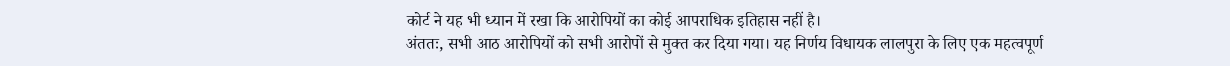कोर्ट ने यह भी ध्यान में रखा कि आरोपियों का कोई आपराधिक इतिहास नहीं है।
अंततः, सभी आठ आरोपियों को सभी आरोपों से मुक्त कर दिया गया। यह निर्णय विधायक लालपुरा के लिए एक महत्वपूर्ण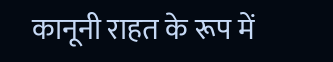कानूनी राहत के रूप में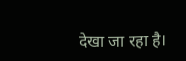देखा जा रहा है।